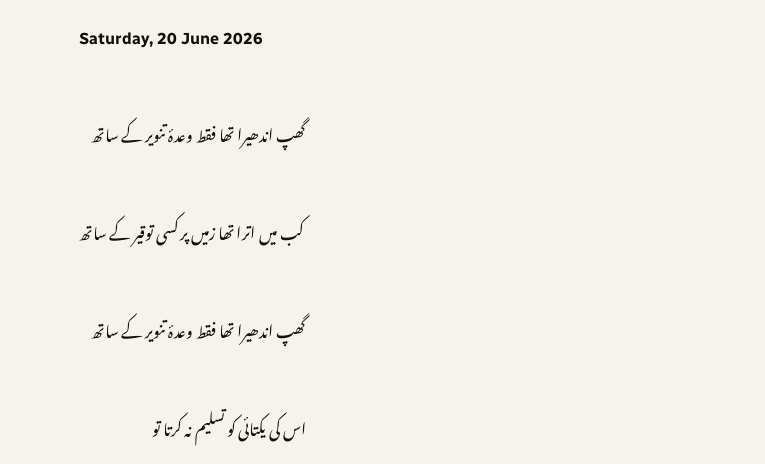Saturday, 20 June 2026

گھپ اندھیرا تھا فقط وعدۂ تنویر کے ساتھ

 کب میں اترا تھا زمیں پر کسی توقیر کے ساتھ

گھپ اندھیرا تھا فقط وعدۂ تنویر کے ساتھ

اس کی یکتائی کو تسلیم نہ کرتا تو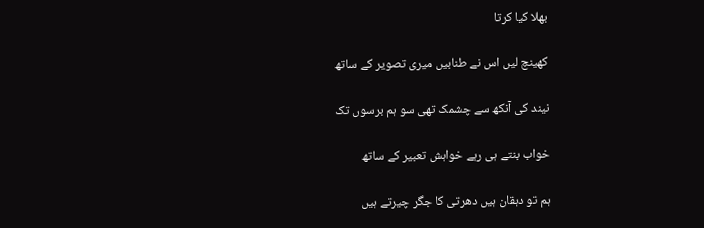بھلا کیا کرتا

کھینچ لیں اس نے طنابیں میری تصویر کے ساتھ

نیند کی آنکھ سے چشمک تھی سو ہم برسوں تک

خواب بنتے ہی رہے خواہش تعبیر کے ساتھ

ہم تو دہقان ہیں دھرتی کا جگر چیرتے ہیں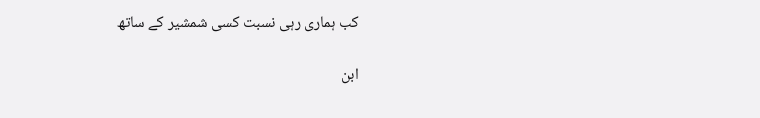کب ہماری رہی نسبت کسی شمشیر کے ساتھ

ابن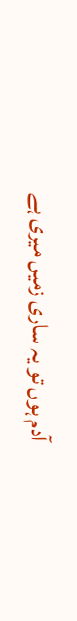آدم ہوں تو یہ ساری زمیں میری ہے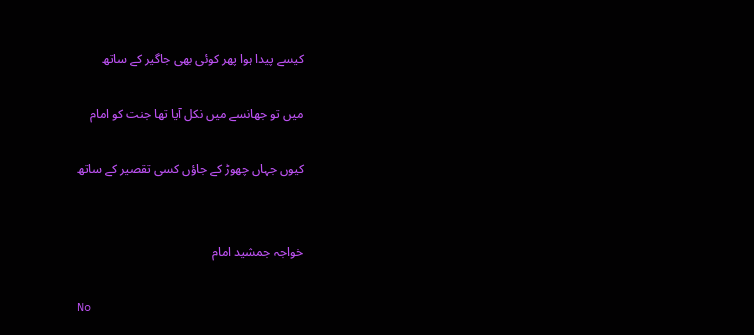کیسے پیدا ہوا پھر کوئی بھی جاگیر کے ساتھ

میں تو جھانسے میں نکل آیا تھا جنت کو امام

کیوں جہاں چھوڑ کے جاؤں کسی تقصیر کے ساتھ


خواجہ جمشید امام

No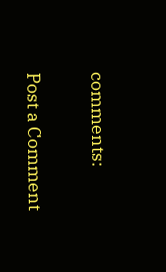comments:

Post a Comment